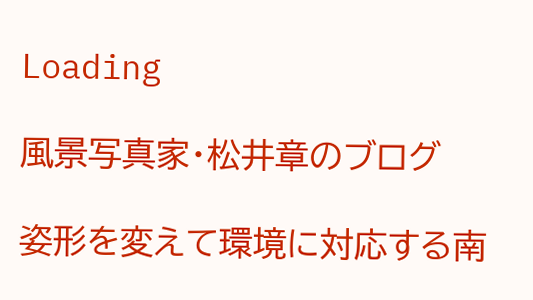Loading

風景写真家・松井章のブログ

姿形を変えて環境に対応する南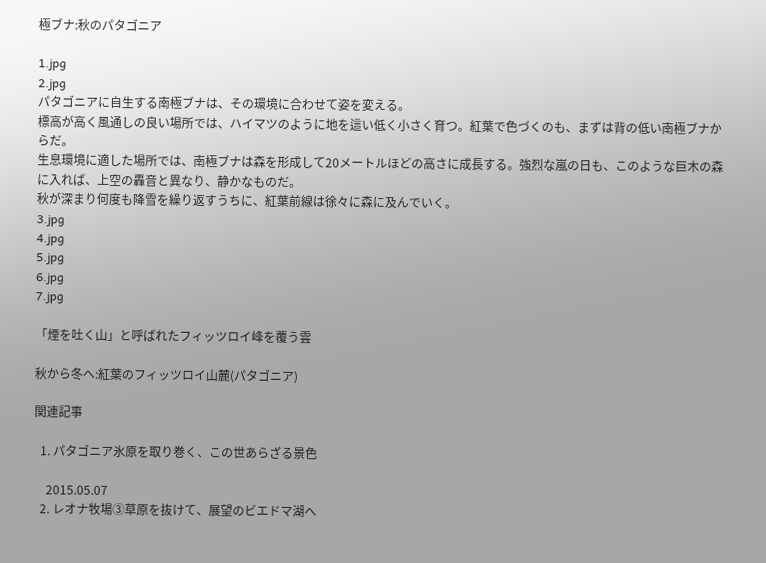極ブナ:秋のパタゴニア

1.jpg
2.jpg
パタゴニアに自生する南極ブナは、その環境に合わせて姿を変える。
標高が高く風通しの良い場所では、ハイマツのように地を這い低く小さく育つ。紅葉で色づくのも、まずは背の低い南極ブナからだ。
生息環境に適した場所では、南極ブナは森を形成して20メートルほどの高さに成長する。強烈な嵐の日も、このような巨木の森に入れば、上空の轟音と異なり、静かなものだ。
秋が深まり何度も降雪を繰り返すうちに、紅葉前線は徐々に森に及んでいく。
3.jpg
4.jpg
5.jpg
6.jpg
7.jpg

「煙を吐く山」と呼ばれたフィッツロイ峰を覆う雲

秋から冬へ:紅葉のフィッツロイ山麓(パタゴニア)

関連記事

  1. パタゴニア氷原を取り巻く、この世あらざる景色

    2015.05.07
  2. レオナ牧場③草原を抜けて、展望のビエドマ湖へ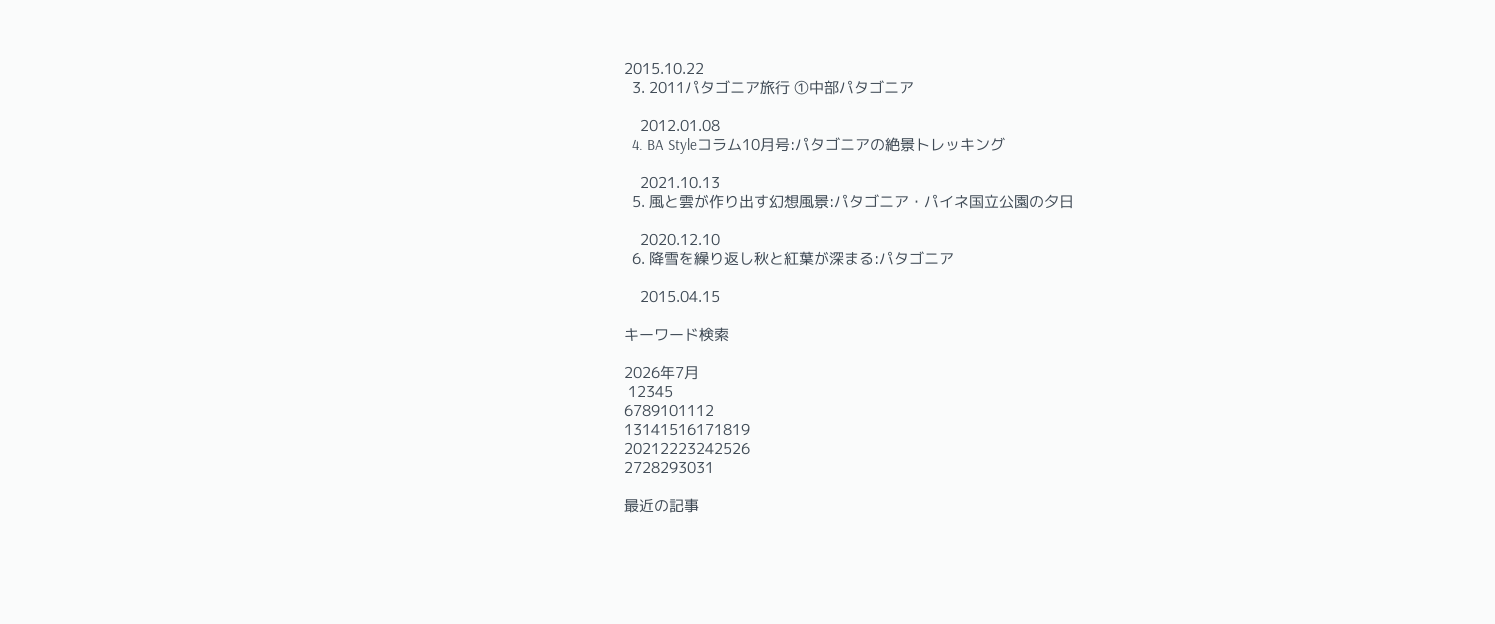2015.10.22
  3. 2011パタゴニア旅行 ①中部パタゴニア

    2012.01.08
  4. BA Styleコラム10月号:パタゴニアの絶景トレッキング

    2021.10.13
  5. 風と雲が作り出す幻想風景:パタゴニア・パイネ国立公園の夕日

    2020.12.10
  6. 降雪を繰り返し秋と紅葉が深まる:パタゴニア

    2015.04.15

キーワード検索

2026年7月
 12345
6789101112
13141516171819
20212223242526
2728293031

最近の記事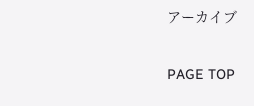アーカイブ

PAGE TOP